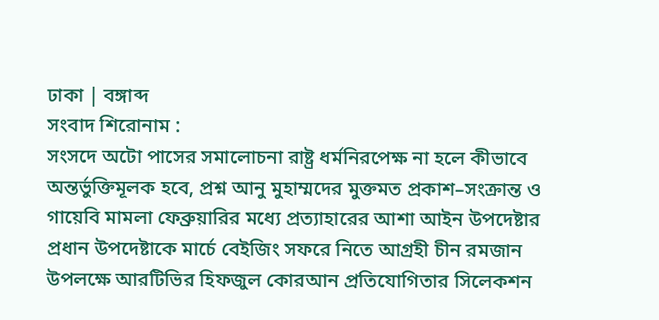ঢাকা | বঙ্গাব্দ
সংবাদ শিরোনাম :
সংসদে অটো পাসের সমালোচনা রাষ্ট্র ধর্মনিরপেক্ষ না হলে কীভাবে অন্তর্ভুক্তিমূলক হবে, প্রশ্ন আনু মুহাম্মদের মুক্তমত প্রকাশ–সংক্রান্ত ও গায়েবি মামলা ফেব্রুয়ারির মধ্যে প্রত্যাহারের আশা আইন উপদেষ্টার প্রধান উপদেষ্টাকে মার্চে বেইজিং সফরে নিতে আগ্রহী চীন রমজান উপলক্ষে আরটিভির হিফজুল কোরআন প্রতিযোগিতার সিলেকশন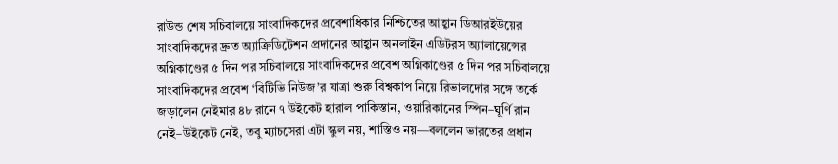রাউন্ড শেষ সচিবালয়ে সাংবাদিকদের প্রবেশাধিকার নিশ্চিতের আহ্বান ডিআরইউয়ের সাংবাদিকদের দ্রুত অ্যাক্রিডিটেশন প্রদানের আহ্বান অনলাইন এডিটরস অ্যালায়েন্সের অগ্নিকাণ্ডের ৫ দিন পর সচিবালয়ে সাংবাদিকদের প্রবেশ অগ্নিকাণ্ডের ৫ দিন পর সচিবালয়ে সাংবাদিকদের প্রবেশ ‘বিটিভি নিউজ’র যাত্রা শুরু বিশ্বকাপ নিয়ে রিভালদোর সঙ্গে তর্কে জড়ালেন নেইমার ৪৮ রানে ৭ উইকেট হারাল পাকিস্তান, ওয়ারিকানের স্পিন–ঘূর্ণি রান নেই–উইকেট নেই, তবু ম্যাচসেরা এটা স্কুল নয়, শাস্তিও নয়—বললেন ভারতের প্রধান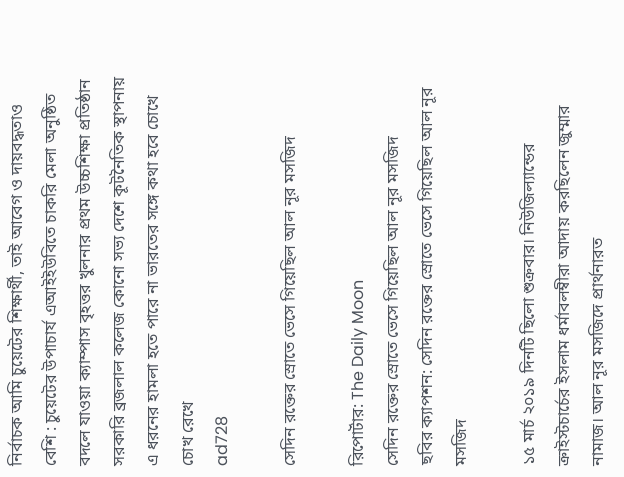নির্বাচক আমি চুয়েটের শিক্ষার্থী, তাই আবেগ ও দায়বদ্ধতাও বেশি : চুয়েটের উপাচার্য এআইইউবিতে চাকরি মেলা অনুষ্ঠিত বদলে যাওয়া ক্যাম্পাস বৃহত্তর খুলনার প্রথম উচ্চশিক্ষা প্রতিষ্ঠান সরকারি ব্রজলাল কলেজ কোনো সভ্য দেশে কূটনৈতিক স্থাপনায় এ ধরনের হামলা হতে পারে না ভারতের সঙ্গে কথা হবে চোখে চোখ রেখে
ad728

সেদিন রক্তের স্রোতে ভেসে গিয়েছিল আল নূর মসজিদ

রিপোর্টার: The Daily Moon
সেদিন রক্তের স্রোতে ভেসে গিয়েছিল আল নূর মসজিদ
ছবির ক্যাপশন: সেদিন রক্তের স্রোতে ভেসে গিয়েছিল আল নূর মসজিদ

১৫ মার্চ ২০১৯ দিনটি ছিলো শুক্রবার। নিউজিল্যান্ডের ক্রাইস্টচার্চের ইসলাম ধর্মাবলম্বীরা আদায় করছিলেন জুম্মার নামাজ। আল নূর মসজিদে প্রার্থনারত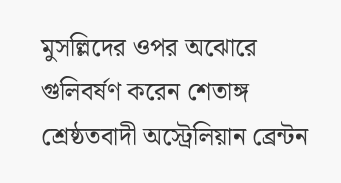মুসল্লিদের ওপর অঝোরে গুলিবর্ষণ করেন শেতাঙ্গ শ্রেষ্ঠতবাদী অস্ট্রেলিয়ান ব্রেন্টন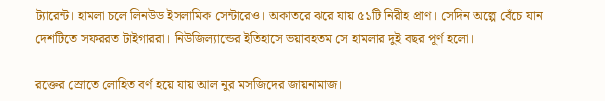ট্যারেন্ট। হামলা চলে লিনউড ইসলামিক সেন্টারেও। অকাতরে ঝরে যায় ৫১টি নিরীহ প্রাণ। সেদিন অল্পে বেঁচে যান দেশটিতে সফররত টাইগাররা। নিউজিল্যান্ডের ইতিহাসে ভয়াবহতম সে হামলার দুই বছর পূর্ণ হলো।

রক্তের স্রোতে লোহিত বর্ণ হয়ে যায় আল নুর মসজিদের জায়নামাজ।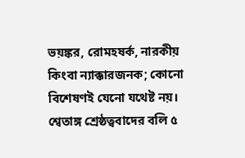ভয়ঙ্কর, রোমহষর্ক, নারকীয় কিংবা ন্যাক্কারজনক; কোনো বিশেষণই যেনো যথেষ্ট নয়। শ্বেতাঙ্গ শ্রেষ্ঠত্ববাদের বলি ৫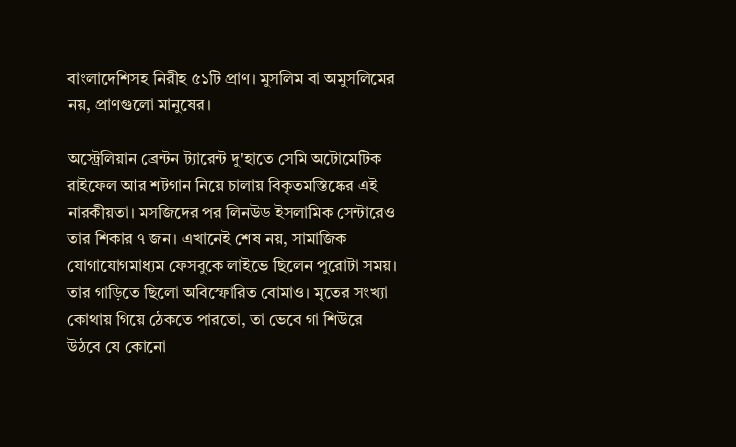বাংলাদেশিসহ নিরীহ ৫১টি প্রাণ। মুসলিম বা অমুসলিমের নয়, প্রাণগুলো মানুষের।

অস্ট্রেলিয়ান ব্রেন্টন ট্যারেন্ট দু'হাতে সেমি অটোমেটিক রাইফেল আর শটগান নিয়ে চালায় বিকৃতমস্তিষ্কের এই নারকীয়তা। মসজিদের পর লিনউড ইসলামিক সেন্টারেও তার শিকার ৭ জন। এখানেই শেষ নয়, সামাজিক যোগাযোগমাধ্যম ফেসবুকে লাইভে ছিলেন পুরোটা সময়। তার গাড়িতে ছিলো অবিস্ফোরিত বোমাও। মৃতের সংখ্যা কোথায় গিয়ে ঠেকতে পারতো, তা ভেবে গা শিউরে উঠবে যে কোনো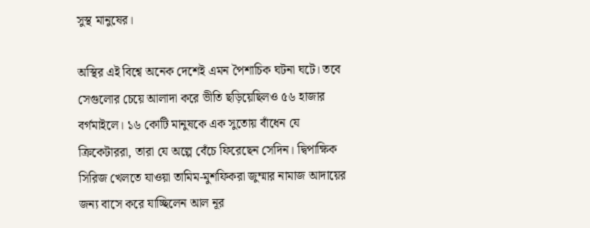সুস্থ মানুষের।

অস্থির এই বিশ্বে অনেক দেশেই এমন পৈশাচিক ঘটনা ঘটে। তবে সেগুলোর চেয়ে আলাদা করে ভীতি ছড়িয়েছিলও ৫৬ হাজার বর্গমাইলে। ১৬ কোটি মানুষকে এক সুতোয় বাঁধেন যে ক্রিকেটাররা, তারা যে অল্পে বেঁচে ফিরেছেন সেদিন। দ্বিপাক্ষিক সিরিজ খেলতে যাওয়া তামিম-মুশফিকরা জুম্মার নামাজ আদায়ের জন্য বাসে করে যাচ্ছিলেন আল নূর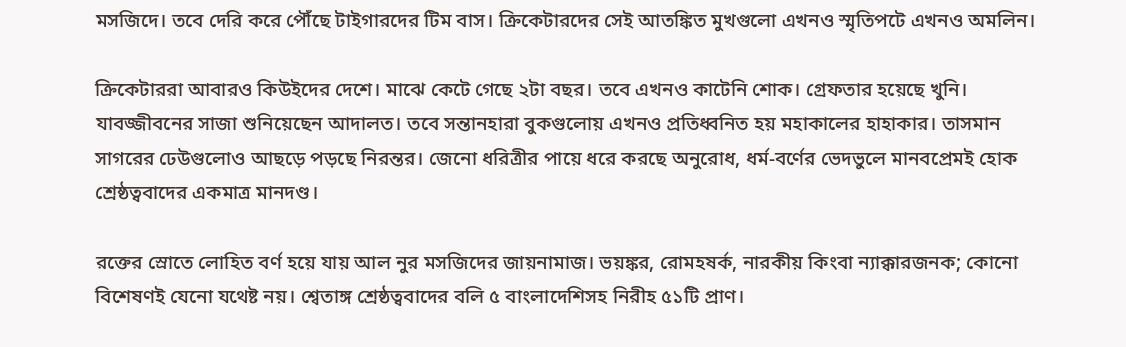মসজিদে। তবে দেরি করে পৌঁছে টাইগারদের টিম বাস। ক্রিকেটারদের সেই আতঙ্কিত মুখগুলো এখনও স্মৃতিপটে এখনও অমলিন।

ক্রিকেটাররা আবারও কিউইদের দেশে। মাঝে কেটে গেছে ২টা বছর। তবে এখনও কাটেনি শোক। গ্রেফতার হয়েছে খুনি। যাবজ্জীবনের সাজা শুনিয়েছেন আদালত। তবে সন্তানহারা বুকগুলোয় এখনও প্রতিধ্বনিত হয় মহাকালের হাহাকার। তাসমান সাগরের ঢেউগুলোও আছড়ে পড়ছে নিরন্তর। জেনো ধরিত্রীর পায়ে ধরে করছে অনুরোধ, ধর্ম-বর্ণের ভেদভুলে মানবপ্রেমই হোক শ্রেষ্ঠত্ববাদের একমাত্র মানদণ্ড।

রক্তের স্রোতে লোহিত বর্ণ হয়ে যায় আল নুর মসজিদের জায়নামাজ। ভয়ঙ্কর, রোমহষর্ক, নারকীয় কিংবা ন্যাক্কারজনক; কোনো বিশেষণই যেনো যথেষ্ট নয়। শ্বেতাঙ্গ শ্রেষ্ঠত্ববাদের বলি ৫ বাংলাদেশিসহ নিরীহ ৫১টি প্রাণ।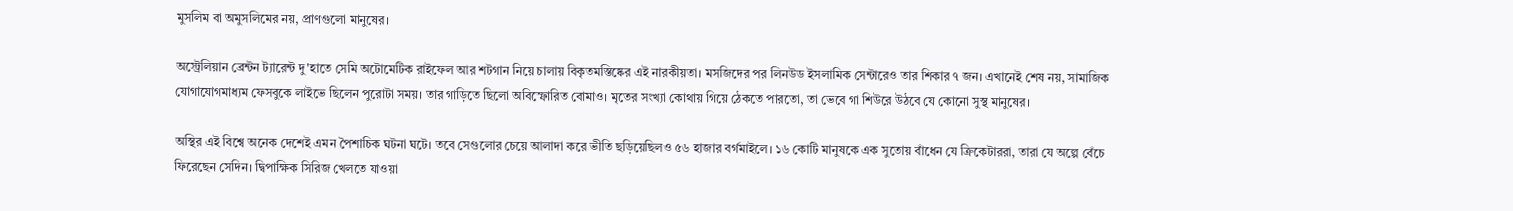মুসলিম বা অমুসলিমের নয়, প্রাণগুলো মানুষের।

অস্ট্রেলিয়ান ব্রেন্টন ট্যারেন্ট দু'হাতে সেমি অটোমেটিক রাইফেল আর শটগান নিয়ে চালায় বিকৃতমস্তিষ্কের এই নারকীয়তা। মসজিদের পর লিনউড ইসলামিক সেন্টারেও তার শিকার ৭ জন। এখানেই শেষ নয়, সামাজিক যোগাযোগমাধ্যম ফেসবুকে লাইভে ছিলেন পুরোটা সময়। তার গাড়িতে ছিলো অবিস্ফোরিত বোমাও। মৃতের সংখ্যা কোথায় গিয়ে ঠেকতে পারতো, তা ভেবে গা শিউরে উঠবে যে কোনো সুস্থ মানুষের।

অস্থির এই বিশ্বে অনেক দেশেই এমন পৈশাচিক ঘটনা ঘটে। তবে সেগুলোর চেয়ে আলাদা করে ভীতি ছড়িয়েছিলও ৫৬ হাজার বর্গমাইলে। ১৬ কোটি মানুষকে এক সুতোয় বাঁধেন যে ক্রিকেটাররা, তারা যে অল্পে বেঁচে ফিরেছেন সেদিন। দ্বিপাক্ষিক সিরিজ খেলতে যাওয়া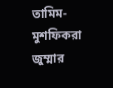তামিম-মুশফিকরা জুম্মার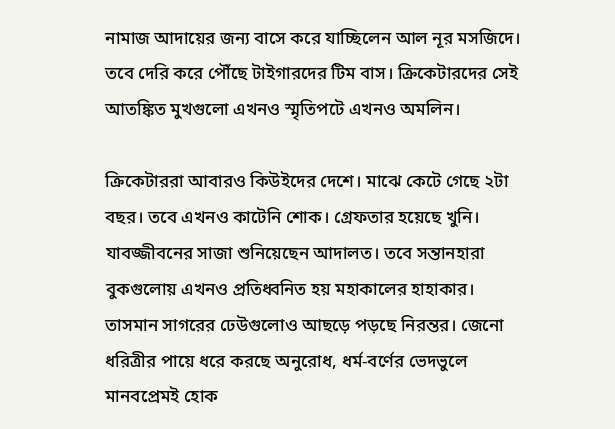নামাজ আদায়ের জন্য বাসে করে যাচ্ছিলেন আল নূর মসজিদে। তবে দেরি করে পৌঁছে টাইগারদের টিম বাস। ক্রিকেটারদের সেই আতঙ্কিত মুখগুলো এখনও স্মৃতিপটে এখনও অমলিন।

ক্রিকেটাররা আবারও কিউইদের দেশে। মাঝে কেটে গেছে ২টা বছর। তবে এখনও কাটেনি শোক। গ্রেফতার হয়েছে খুনি। যাবজ্জীবনের সাজা শুনিয়েছেন আদালত। তবে সন্তানহারা বুকগুলোয় এখনও প্রতিধ্বনিত হয় মহাকালের হাহাকার। তাসমান সাগরের ঢেউগুলোও আছড়ে পড়ছে নিরন্তর। জেনো ধরিত্রীর পায়ে ধরে করছে অনুরোধ, ধর্ম-বর্ণের ভেদভুলে মানবপ্রেমই হোক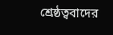শ্রেষ্ঠত্ববাদের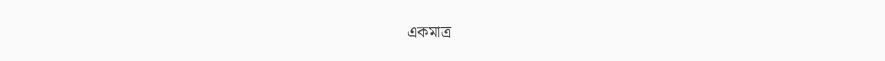একমাত্র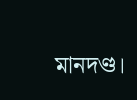মানদণ্ড।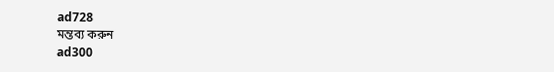ad728
মন্তব্য করুন
ad300